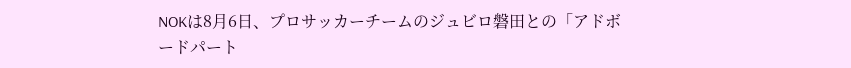NOKは8月6日、プロサッカーチームのジュビロ磐田との「アドボードパート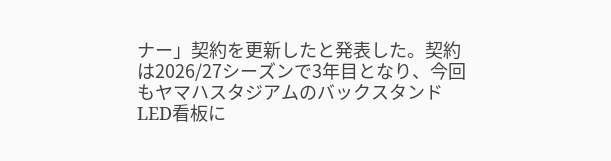ナー」契約を更新したと発表した。契約は2026/27シーズンで3年目となり、今回もヤマハスタジアムのバックスタンドLED看板に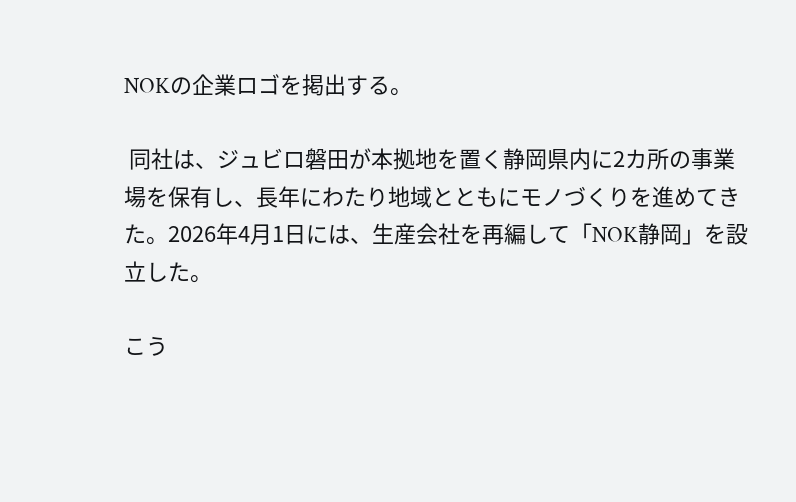NOKの企業ロゴを掲出する。

 同社は、ジュビロ磐田が本拠地を置く静岡県内に2カ所の事業場を保有し、長年にわたり地域とともにモノづくりを進めてきた。2026年4月1日には、生産会社を再編して「NOK静岡」を設立した。

こう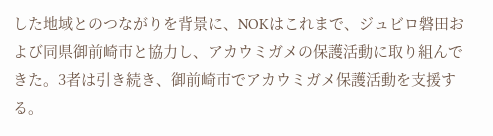した地域とのつながりを背景に、NOKはこれまで、ジュビロ磐田および同県御前崎市と協力し、アカウミガメの保護活動に取り組んできた。3者は引き続き、御前崎市でアカウミガメ保護活動を支援する。